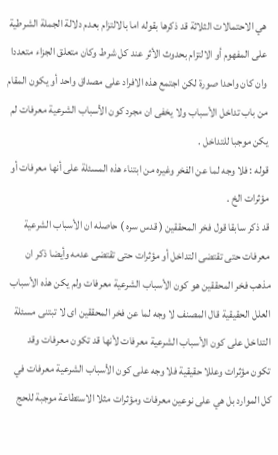هي الاحتمالات الثلاثة قد ذكرها بقوله اما بالالتزام بعدم دلالة الجملة الشرطية على المفهوم أو الالتزام بحدوث الأثر عند كل شرط وكان متعلق الجزاء متعددا وان كان واحدا صورة لكن اجتمع هذه الافراد على مصداق واحد أو يكون المقام من باب تداخل الأسباب ولا يخفى ان مجرد كون الأسباب الشرعية معرفات لم يكن موجبا للتداخل .
قوله : فلا وجه لما عن الفخر وغيره من ابتناء هذه المسئلة على أنها معرفات أو مؤثرات الخ .
قد ذكر سابقا قول فخر المحققين ( قدس سره ) حاصله ان الأسباب الشرعية معرفات حتى تقتضى التداخل أو مؤثرات حتى تقتضى عدمه وأيضا ذكر ان مذهب فخر المحققين هو كون الأسباب الشرعية معرفات ولم يكن هذه الأسباب العلل الحقيقية قال المصنف لا وجه لما عن فخر المحققين اى لا تبتنى مسئلة التداخل على كون الأسباب الشرعية معرفات لأنها قد تكون معرفات وقد تكون مؤثرات وعللا حقيقية فلا وجه على كون الأسباب الشرعية معرفات في كل الموارد بل هي على نوعين معرفات ومؤثرات مثلا الاستطاعة موجبة للحج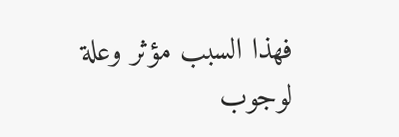فهذا السبب مؤثر وعلة لوجوب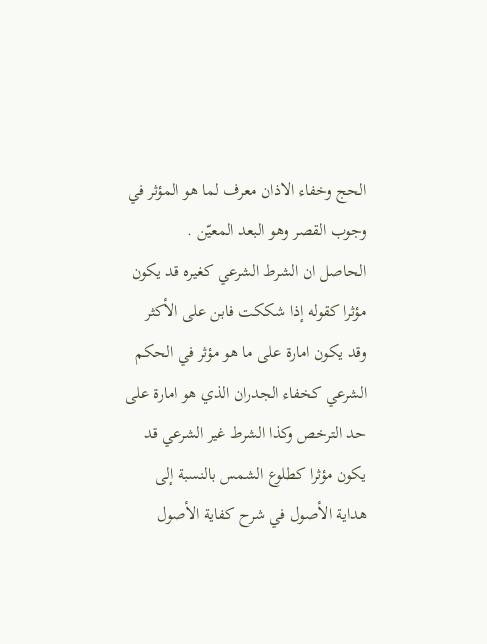الحج وخفاء الاذان معرف لما هو المؤثر في وجوب القصر وهو البعد المعيّن .
الحاصل ان الشرط الشرعي كغيره قد يكون مؤثرا كقوله إذا شككت فابن على الأكثر وقد يكون امارة على ما هو مؤثر في الحكم الشرعي كخفاء الجدران الذي هو امارة على حد الترخص وكذا الشرط غير الشرعي قد يكون مؤثرا كطلوع الشمس بالنسبة إلى
هداية الأصول في شرح كفاية الأصول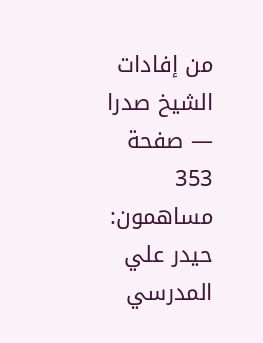من إفادات الشيخ صدرا — صفحة 353
مساهمون: حيدر علي المدرسي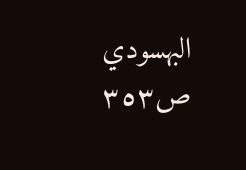البهسودي
ص٣٥٣